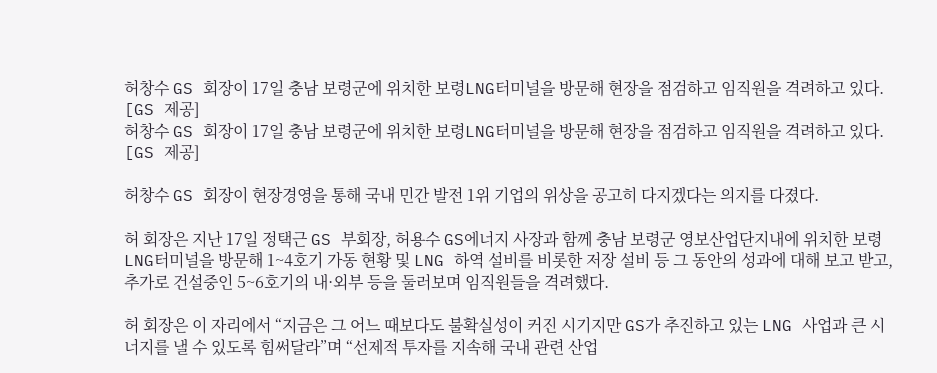허창수 GS 회장이 17일 충남 보령군에 위치한 보령LNG터미널을 방문해 현장을 점검하고 임직원을 격려하고 있다. [GS 제공]
허창수 GS 회장이 17일 충남 보령군에 위치한 보령LNG터미널을 방문해 현장을 점검하고 임직원을 격려하고 있다. [GS 제공]

허창수 GS 회장이 현장경영을 통해 국내 민간 발전 1위 기업의 위상을 공고히 다지겠다는 의지를 다졌다.

허 회장은 지난 17일 정택근 GS 부회장, 허용수 GS에너지 사장과 함께 충남 보령군 영보산업단지내에 위치한 보령LNG터미널을 방문해 1~4호기 가동 현황 및 LNG 하역 설비를 비롯한 저장 설비 등 그 동안의 성과에 대해 보고 받고, 추가로 건설중인 5~6호기의 내·외부 등을 둘러보며 임직원들을 격려했다.

허 회장은 이 자리에서 “지금은 그 어느 때보다도 불확실성이 커진 시기지만 GS가 추진하고 있는 LNG 사업과 큰 시너지를 낼 수 있도록 힘써달라”며 “선제적 투자를 지속해 국내 관련 산업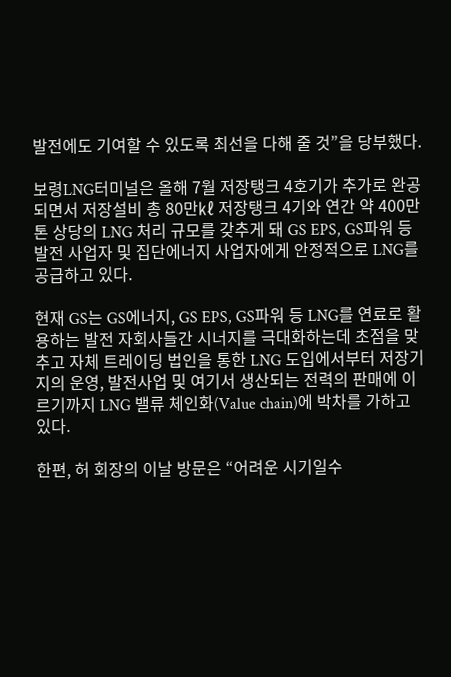발전에도 기여할 수 있도록 최선을 다해 줄 것”을 당부했다.

보령LNG터미널은 올해 7월 저장탱크 4호기가 추가로 완공되면서 저장설비 총 80만㎘ 저장탱크 4기와 연간 약 400만톤 상당의 LNG 처리 규모를 갖추게 돼 GS EPS, GS파워 등 발전 사업자 및 집단에너지 사업자에게 안정적으로 LNG를 공급하고 있다.

현재 GS는 GS에너지, GS EPS, GS파워 등 LNG를 연료로 활용하는 발전 자회사들간 시너지를 극대화하는데 초점을 맞추고 자체 트레이딩 법인을 통한 LNG 도입에서부터 저장기지의 운영, 발전사업 및 여기서 생산되는 전력의 판매에 이르기까지 LNG 밸류 체인화(Value chain)에 박차를 가하고 있다.

한편, 허 회장의 이날 방문은 “어려운 시기일수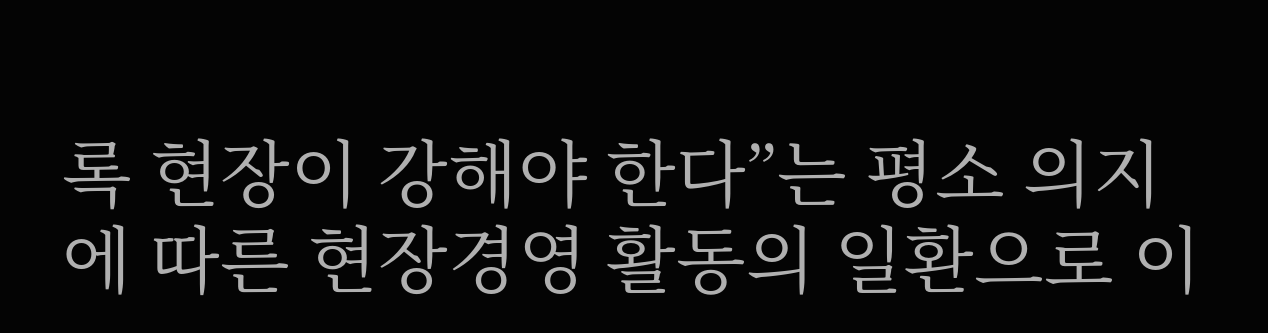록 현장이 강해야 한다”는 평소 의지에 따른 현장경영 활동의 일환으로 이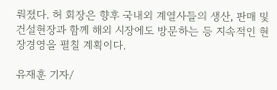뤄졌다. 허 회장은 향후 국내외 계열사들의 생산, 판매 및 건설현장과 함께 해외 시장에도 방문하는 등 지속적인 현장경영을 펼칠 계획이다.

유재훈 기자/